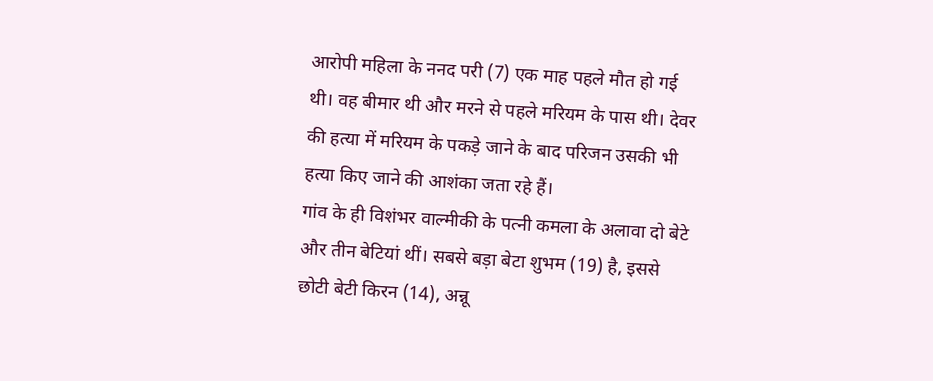आरोपी महिला के ननद परी (7) एक माह पहले मौत हो गई थी। वह बीमार थी और मरने से पहले मरियम के पास थी। देवर की हत्या में मरियम के पकड़े जाने के बाद परिजन उसकी भी हत्या किए जाने की आशंका जता रहे हैं।
गांव के ही विशंभर वाल्मीकी के पत्नी कमला के अलावा दो बेटे और तीन बेटियां थीं। सबसे बड़ा बेटा शुभम (19) है, इससे छोटी बेटी किरन (14), अन्नू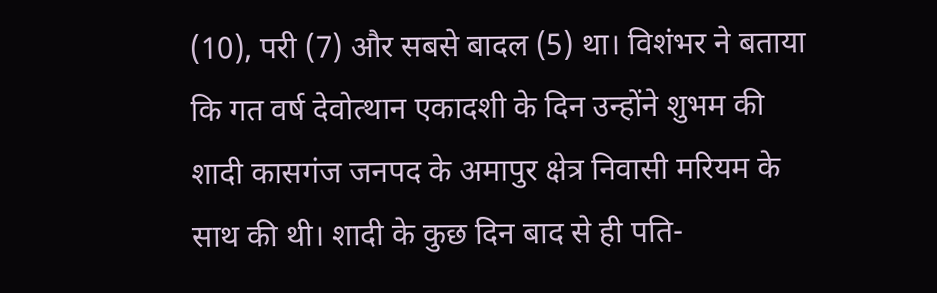(10), परी (7) और सबसे बादल (5) था। विशंभर ने बताया कि गत वर्ष देवोत्थान एकादशी के दिन उन्होंने शुभम की शादी कासगंज जनपद के अमापुर क्षेत्र निवासी मरियम के साथ की थी। शादी के कुछ दिन बाद से ही पति-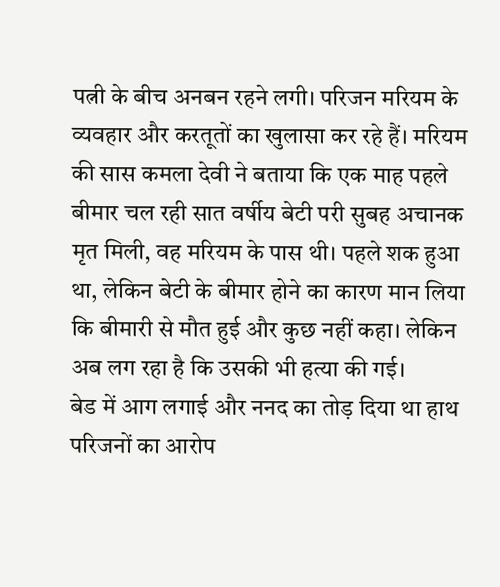पत्नी के बीच अनबन रहने लगी। परिजन मरियम के व्यवहार और करतूतों का खुलासा कर रहे हैं। मरियम की सास कमला देवी ने बताया कि एक माह पहले बीमार चल रही सात वर्षीय बेटी परी सुबह अचानक मृत मिली, वह मरियम के पास थी। पहले शक हुआ था, लेकिन बेटी के बीमार होने का कारण मान लिया कि बीमारी से मौत हुई और कुछ नहीं कहा। लेकिन अब लग रहा है कि उसकी भी हत्या की गई।
बेड में आग लगाई और ननद का तोड़ दिया था हाथ
परिजनों का आरोप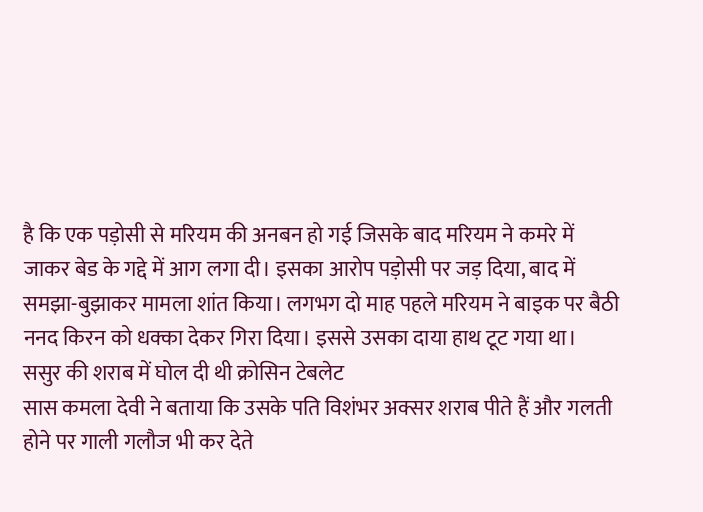है कि एक पड़ोसी से मरियम की अनबन हो गई जिसके बाद मरियम ने कमरे में जाकर बेड के गद्दे में आग लगा दी। इसका आरोप पड़ोसी पर जड़ दिया, बाद में समझा-बुझाकर मामला शांत किया। लगभग दो माह पहले मरियम ने बाइक पर बैठी ननद किरन को धक्का देकर गिरा दिया। इससे उसका दाया हाथ टूट गया था।
ससुर की शराब में घोल दी थी क्रोसिन टेबलेट
सास कमला देवी ने बताया कि उसके पति विशंभर अक्सर शराब पीते हैं और गलती होने पर गाली गलौज भी कर देते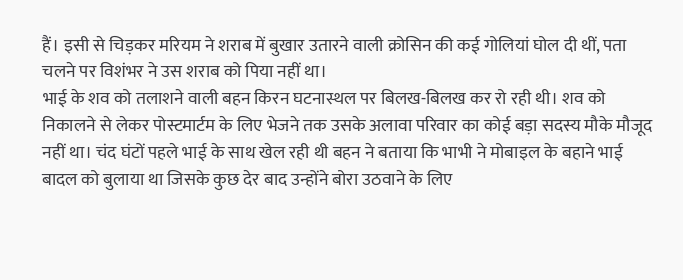हैं। इसी से चिड़कर मरियम ने शराब में बुखार उतारने वाली क्रोसिन की कई गोलियां घोल दी थीं, पता चलने पर विशंभर ने उस शराब को पिया नहीं था।
भाई के शव को तलाशने वाली बहन किरन घटनास्थल पर बिलख-बिलख कर रो रही थी। शव को निकालने से लेकर पोस्टमार्टम के लिए भेजने तक उसके अलावा परिवार का कोई बड़ा सदस्य मौके मौजूद नहीं था। चंद घंटों पहले भाई के साथ खेल रही थी बहन ने बताया कि भाभी ने मोबाइल के बहाने भाई बादल को बुलाया था जिसके कुछ देर बाद उन्होंने बोरा उठवाने के लिए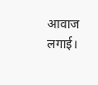आवाज लगाई।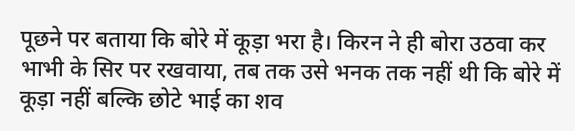पूछने पर बताया कि बोरे में कूड़ा भरा है। किरन ने ही बोरा उठवा कर भाभी के सिर पर रखवाया, तब तक उसे भनक तक नहीं थी कि बोरे में कूड़ा नहीं बल्कि छोटे भाई का शव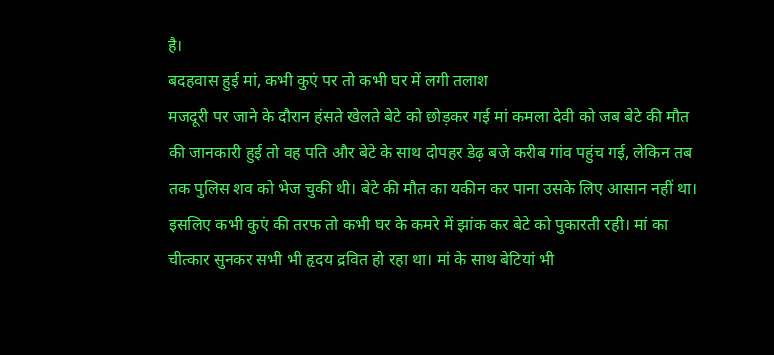है।
बदहवास हुई मां, कभी कुएं पर तो कभी घर में लगी तलाश
मजदूरी पर जाने के दौरान हंसते खेलते बेटे को छोड़कर गई मां कमला देवी को जब बेटे की मौत की जानकारी हुई तो वह पति और बेटे के साथ दोपहर डेढ़ बजे करीब गांव पहुंच गई, लेकिन तब तक पुलिस शव को भेज चुकी थी। बेटे की मौत का यकीन कर पाना उसके लिए आसान नहीं था। इसलिए कभी कुएं की तरफ तो कभी घर के कमरे में झांक कर बेटे को पुकारती रही। मां का चीत्कार सुनकर सभी भी हृदय द्रवित हो रहा था। मां के साथ बेटियां भी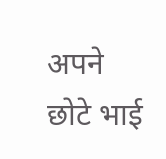अपने छोटे भाई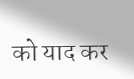को याद कर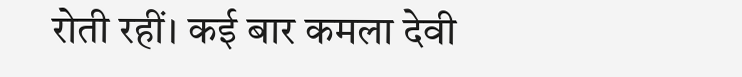रोती रहीं। कई बार कमला देवी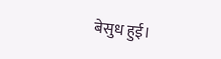बेसुध हुई।